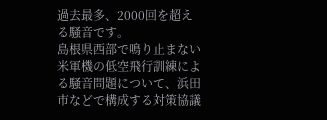過去最多、2000回を超える騒音です。
島根県西部で鳴り止まない米軍機の低空飛行訓練による騒音問題について、浜田市などで構成する対策協議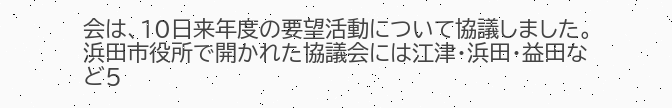会は、10日来年度の要望活動について協議しました。
浜田市役所で開かれた協議会には江津・浜田・益田など5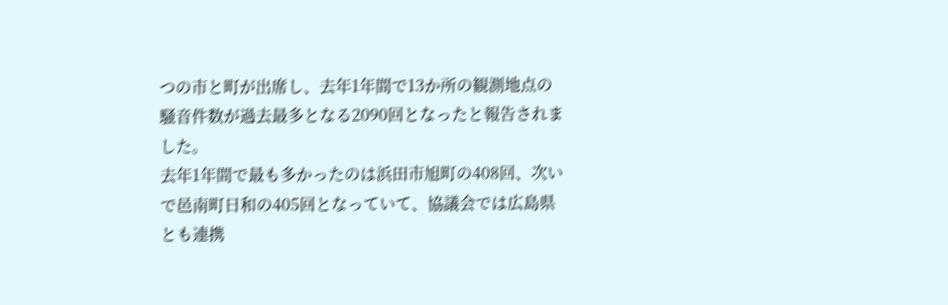つの市と町が出席し、去年1年間で13か所の観測地点の騒音件数が過去最多となる2090回となったと報告されました。
去年1年間で最も多かったのは浜田市旭町の408回、次いで邑南町日和の405回となっていて、協議会では広島県とも連携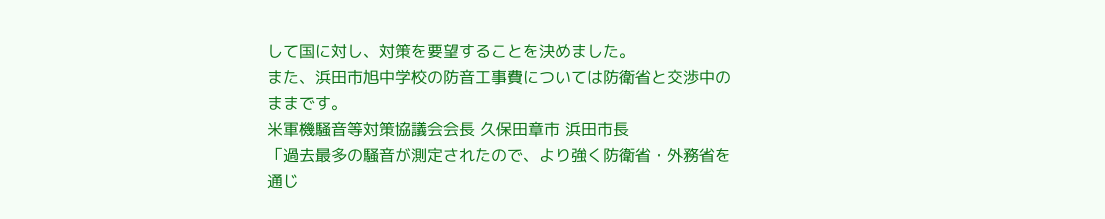して国に対し、対策を要望することを決めました。
また、浜田市旭中学校の防音工事費については防衛省と交渉中のままです。
米軍機騒音等対策協議会会長 久保田章市 浜田市長
「過去最多の騒音が測定されたので、より強く防衛省・外務省を通じ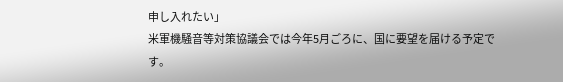申し入れたい」
米軍機騒音等対策協議会では今年5月ごろに、国に要望を届ける予定です。